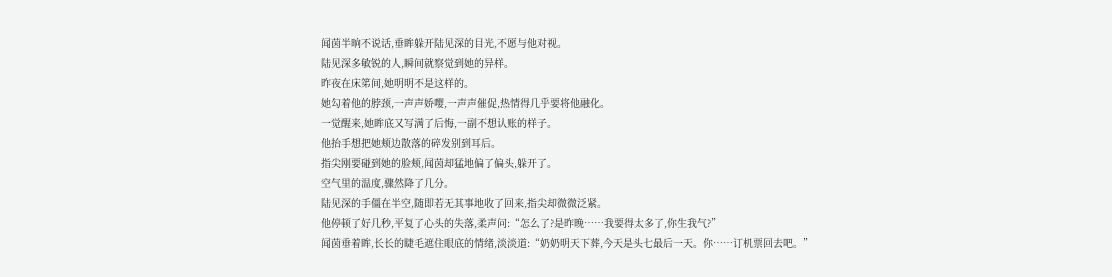闻茵半晌不说话,垂眸躲开陆见深的目光,不愿与他对视。
陆见深多敏锐的人,瞬间就察觉到她的异样。
昨夜在床笫间,她明明不是这样的。
她勾着他的脖颈,一声声娇嘤,一声声催促,热情得几乎要将他融化。
一觉醒来,她眸底又写满了后悔,一副不想认账的样子。
他抬手想把她颊边散落的碎发别到耳后。
指尖刚要碰到她的脸颊,闻茵却猛地偏了偏头,躲开了。
空气里的温度,骤然降了几分。
陆见深的手僵在半空,随即若无其事地收了回来,指尖却微微泛紧。
他停顿了好几秒,平复了心头的失落,柔声问:“怎么了?是昨晚……我要得太多了,你生我气?”
闻茵垂着眸,长长的睫毛遮住眼底的情绪,淡淡道:“奶奶明天下葬,今天是头七最后一天。你……订机票回去吧。”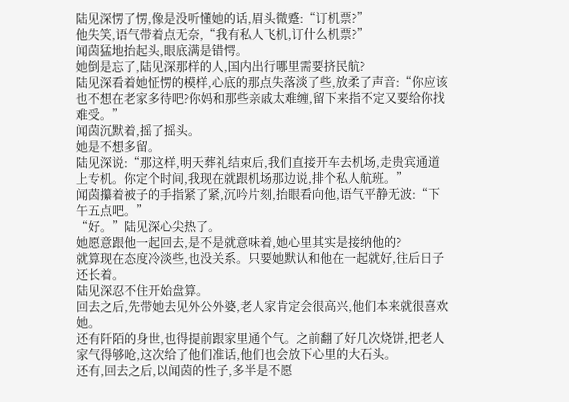陆见深愣了愣,像是没听懂她的话,眉头微蹙:“订机票?”
他失笑,语气带着点无奈,“我有私人飞机,订什么机票?”
闻茵猛地抬起头,眼底满是错愕。
她倒是忘了,陆见深那样的人,国内出行哪里需要挤民航?
陆见深看着她怔愣的模样,心底的那点失落淡了些,放柔了声音:“你应该也不想在老家多待吧?你妈和那些亲戚太难缠,留下来指不定又要给你找难受。”
闻茵沉默着,摇了摇头。
她是不想多留。
陆见深说:“那这样,明天葬礼结束后,我们直接开车去机场,走贵宾通道上专机。你定个时间,我现在就跟机场那边说,排个私人航班。”
闻茵攥着被子的手指紧了紧,沉吟片刻,抬眼看向他,语气平静无波:“下午五点吧。”
“好。”陆见深心尖热了。
她愿意跟他一起回去,是不是就意味着,她心里其实是接纳他的?
就算现在态度冷淡些,也没关系。只要她默认和他在一起就好,往后日子还长着。
陆见深忍不住开始盘算。
回去之后,先带她去见外公外婆,老人家肯定会很高兴,他们本来就很喜欢她。
还有阡陌的身世,也得提前跟家里通个气。之前翻了好几次烧饼,把老人家气得够呛,这次给了他们准话,他们也会放下心里的大石头。
还有,回去之后,以闻茵的性子,多半是不愿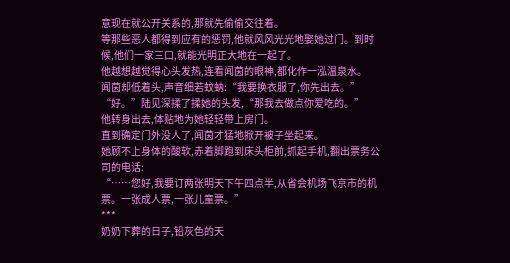意现在就公开关系的,那就先偷偷交往着。
等那些恶人都得到应有的惩罚,他就风风光光地娶她过门。到时候,他们一家三口,就能光明正大地在一起了。
他越想越觉得心头发热,连看闻茵的眼神,都化作一泓温泉水。
闻茵却低着头,声音细若蚊蚋:“我要换衣服了,你先出去。”
“好。”陆见深揉了揉她的头发,“那我去做点你爱吃的。”
他转身出去,体贴地为她轻轻带上房门。
直到确定门外没人了,闻茵才猛地掀开被子坐起来。
她顾不上身体的酸软,赤着脚跑到床头柜前,抓起手机,翻出票务公司的电话:
“……您好,我要订两张明天下午四点半,从省会机场飞京市的机票。一张成人票,一张儿童票。”
***
奶奶下葬的日子,铅灰色的天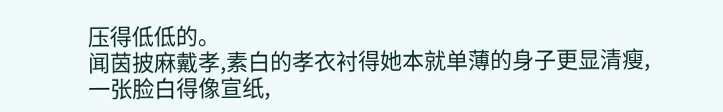压得低低的。
闻茵披麻戴孝,素白的孝衣衬得她本就单薄的身子更显清瘦,一张脸白得像宣纸,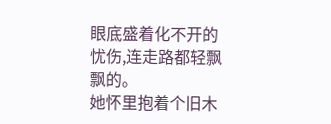眼底盛着化不开的忧伤,连走路都轻飘飘的。
她怀里抱着个旧木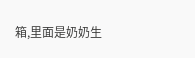箱,里面是奶奶生